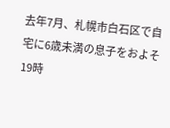去年7月、札幌市白石区で自宅に6歳未満の息子をおよそ19時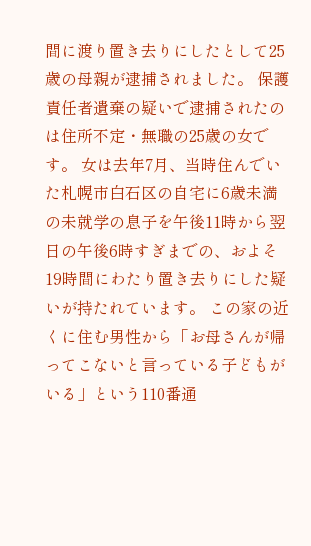間に渡り置き去りにしたとして25歳の母親が逮捕されました。 保護責任者遺棄の疑いで逮捕されたのは住所不定・無職の25歳の女です。 女は去年7月、当時住んでいた札幌市白石区の自宅に6歳未満の未就学の息子を午後11時から翌日の午後6時すぎまでの、およそ19時間にわたり置き去りにした疑いが持たれています。 この家の近くに住む男性から「お母さんが帰ってこないと言っている子どもがいる」という110番通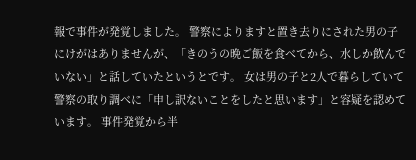報で事件が発覚しました。 警察によりますと置き去りにされた男の子にけがはありませんが、「きのうの晩ご飯を食べてから、水しか飲んでいない」と話していたというとです。 女は男の子と2人で暮らしていて警察の取り調べに「申し訳ないことをしたと思います」と容疑を認めています。 事件発覚から半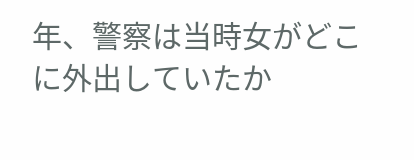年、警察は当時女がどこに外出していたか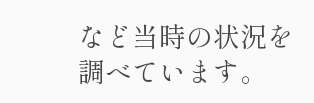など当時の状況を調べています。